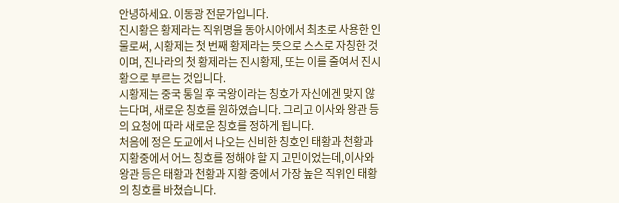안녕하세요. 이동광 전문가입니다.
진시황은 황제라는 직위명을 동아시아에서 최초로 사용한 인물로써, 시황제는 첫 번째 황제라는 뜻으로 스스로 자칭한 것이며, 진나라의 첫 황제라는 진시황제, 또는 이를 줄여서 진시황으로 부르는 것입니다.
시황제는 중국 통일 후 국왕이라는 칭호가 자신에겐 맞지 않는다며, 새로운 칭호를 원하였습니다. 그리고 이사와 왕관 등의 요청에 따라 새로운 칭호를 정하게 됩니다.
처음에 정은 도교에서 나오는 신비한 칭호인 태황과 천황과 지황중에서 어느 칭호를 정해야 할 지 고민이었는데,이사와 왕관 등은 태황과 천황과 지황 중에서 가장 높은 직위인 태황의 칭호를 바쳤습니다.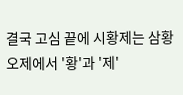결국 고심 끝에 시황제는 삼황오제에서 '황'과 '제'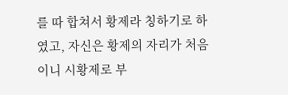를 따 합쳐서 황제라 칭하기로 하였고, 자신은 황제의 자리가 처음이니 시황제로 부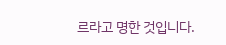르라고 명한 것입니다.